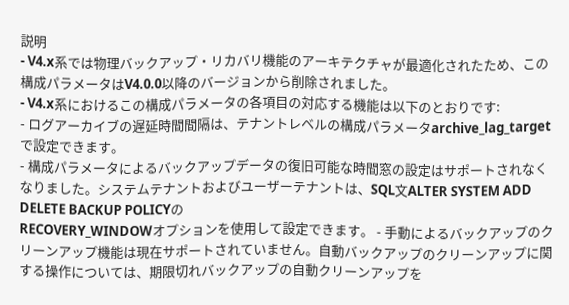説明
- V4.x系では物理バックアップ・リカバリ機能のアーキテクチャが最適化されたため、この構成パラメータはV4.0.0以降のバージョンから削除されました。
- V4.x系におけるこの構成パラメータの各項目の対応する機能は以下のとおりです:
- ログアーカイブの遅延時間間隔は、テナントレベルの構成パラメータarchive_lag_targetで設定できます。
- 構成パラメータによるバックアップデータの復旧可能な時間窓の設定はサポートされなくなりました。システムテナントおよびユーザーテナントは、SQL文ALTER SYSTEM ADD DELETE BACKUP POLICYの
RECOVERY_WINDOWオプションを使用して設定できます。 - 手動によるバックアップのクリーンアップ機能は現在サポートされていません。自動バックアップのクリーンアップに関する操作については、期限切れバックアップの自動クリーンアップを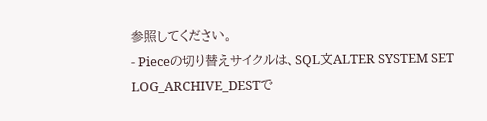参照してください。
- Pieceの切り替えサイクルは、SQL文ALTER SYSTEM SET LOG_ARCHIVE_DESTで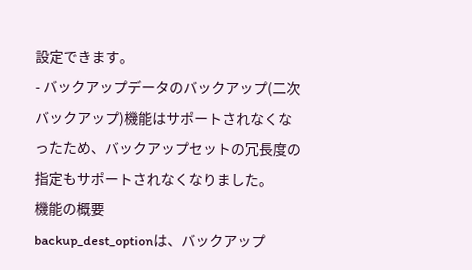設定できます。
- バックアップデータのバックアップ(二次バックアップ)機能はサポートされなくなったため、バックアップセットの冗長度の指定もサポートされなくなりました。
機能の概要
backup_dest_optionは、バックアップ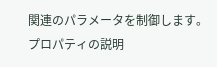関連のパラメータを制御します。
プロパティの説明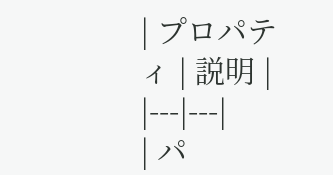| プロパティ | 説明 |
|---|---|
| パ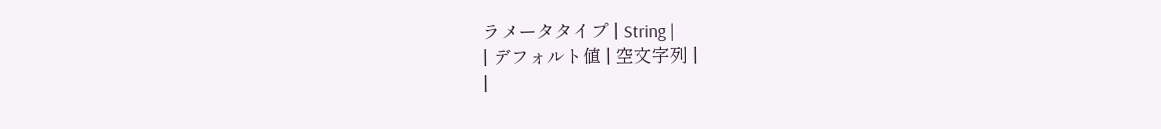ラメータタイプ | String |
| デフォルト値 | 空文字列 |
|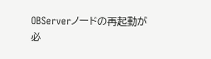OBServerノードの再起動が必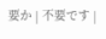要か | 不要です |